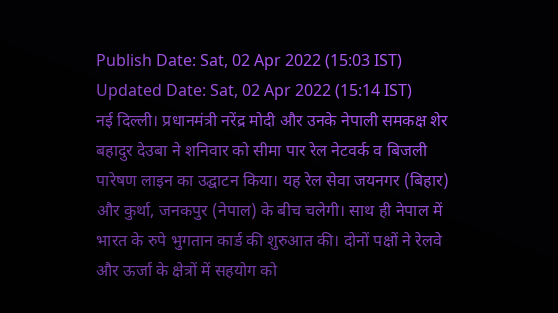Publish Date: Sat, 02 Apr 2022 (15:03 IST)
Updated Date: Sat, 02 Apr 2022 (15:14 IST)
नई दिल्ली। प्रधानमंत्री नरेंद्र मोदी और उनके नेपाली समकक्ष शेर बहादुर देउबा ने शनिवार को सीमा पार रेल नेटवर्क व बिजली पारेषण लाइन का उद्घाटन किया। यह रेल सेवा जयनगर (बिहार) और कुर्था, जनकपुर (नेपाल) के बीच चलेगी। साथ ही नेपाल में भारत के रुपे भुगतान कार्ड की शुरुआत की। दोनों पक्षों ने रेलवे और ऊर्जा के क्षेत्रों में सहयोग को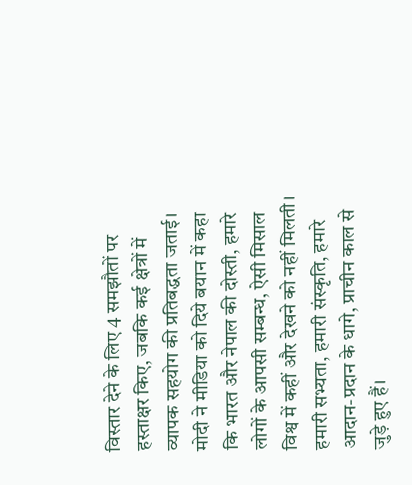विस्तार देने के लिए 4 समझौतों पर हस्ताक्षर किए, जबकि कई क्षेत्रों में व्यापक सहयोग की प्रतिबद्धता जताई।
मोदी ने मीडिया को दिये बयान में कहा कि भारत और नेपाल की दोस्ती, हमारे लोगों के आपसी सम्बन्ध, ऐसी मिसाल विश्व में कहीं और देखने को नहीं मिलती। हमारी सभ्यता, हमारी संस्कृति, हमारे आदान-प्रदान के धागे, प्राचीन काल से जुड़े हुए हैं।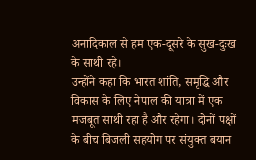अनादिकाल से हम एक-दूसरे के सुख-दुःख के साथी रहे।
उन्होंने कहा कि भारत शांति, समृद्धि और विकास के लिए नेपाल की यात्रा में एक मजबूत साथी रहा है और रहेगा। दोनों पक्षों के बीच बिजली सहयोग पर संयुक्त बयान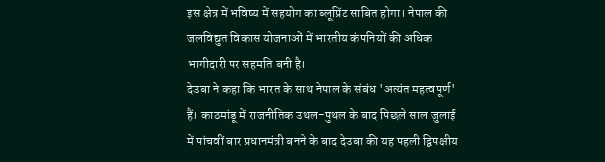इस क्षेत्र में भविष्य में सहयोग का ब्लूप्रिंट साबित होगा। नेपाल की जलविद्युत विकास योजनाओं में भारतीय कंपनियों की अधिक भागीदारी पर सहमति बनी है।
देउबा ने कहा कि भारत के साथ नेपाल के संबंध 'अत्यंत महत्वपूर्ण' हैं। काठमांडू में राजनीतिक उथल-पुथल के बाद पिछले साल जुलाई में पांचवीं बार प्रधानमंत्री बनने के बाद देउबा की यह पहली द्विपक्षीय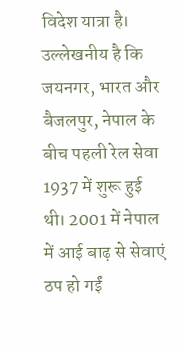विदेश यात्रा है।
उल्लेखनीय है कि जयनगर, भारत और बैजलपुर, नेपाल के बीच पहली रेल सेवा 1937 में शुरू हुई थी। 2001 में नेपाल में आई बाढ़ से सेवाएं ठप हो गईं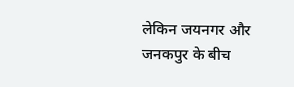लेकिन जयनगर और जनकपुर के बीच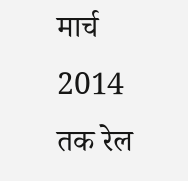मार्च 2014 तक रेल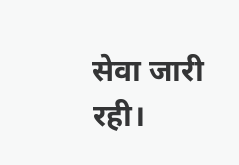सेवा जारी रही।